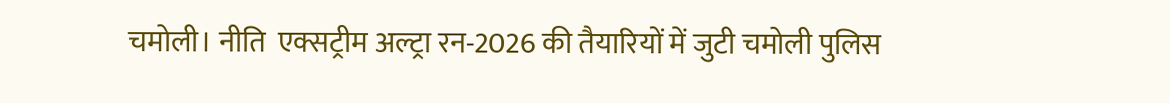चमोली। नीति  एक्सट्रीम अल्ट्रा रन-2026 की तैयारियों में जुटी चमोली पुलिस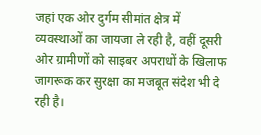जहां एक ओर दुर्गम सीमांत क्षेत्र में व्यवस्थाओं का जायजा ले रही है, वहीं दूसरी ओर ग्रामीणों को साइबर अपराधों के खिलाफ जागरूक कर सुरक्षा का मजबूत संदेश भी दे रही है।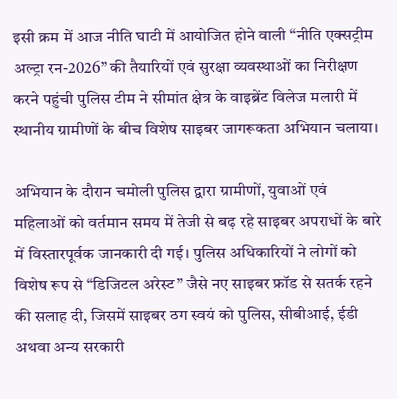इसी क्रम में आज नीति घाटी में आयोजित होने वाली “नीति एक्सट्रीम अल्ट्रा रन-2026” की तैयारियों एवं सुरक्षा व्यवस्थाओं का निरीक्षण करने पहुंची पुलिस टीम ने सीमांत क्षेत्र के वाइब्रेंट विलेज मलारी में स्थानीय ग्रामीणों के बीच विशेष साइबर जागरूकता अभियान चलाया।

अभियान के दौरान चमोली पुलिस द्वारा ग्रामीणों, युवाओं एवं महिलाओं को वर्तमान समय में तेजी से बढ़ रहे साइबर अपराधों के बारे में विस्तारपूर्वक जानकारी दी गई। पुलिस अधिकारियों ने लोगों को विशेष रूप से “डिजिटल अरेस्ट” जैसे नए साइबर फ्रॉड से सतर्क रहने की सलाह दी, जिसमें साइबर ठग स्वयं को पुलिस, सीबीआई, ईडी अथवा अन्य सरकारी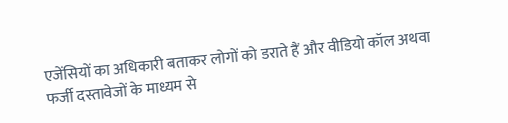एजेंसियों का अधिकारी बताकर लोगों को डराते हैं और वीडियो कॉल अथवा फर्जी दस्तावेजों के माध्यम से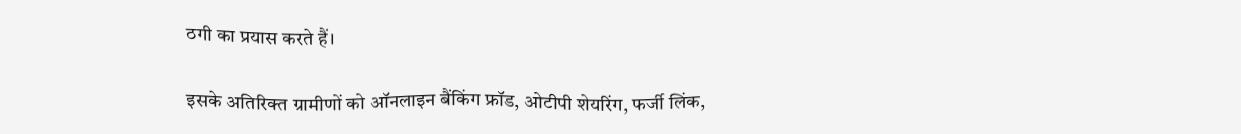ठगी का प्रयास करते हैं।

इसके अतिरिक्त ग्रामीणों को ऑनलाइन बैंकिंग फ्रॉड, ओटीपी शेयरिंग, फर्जी लिंक,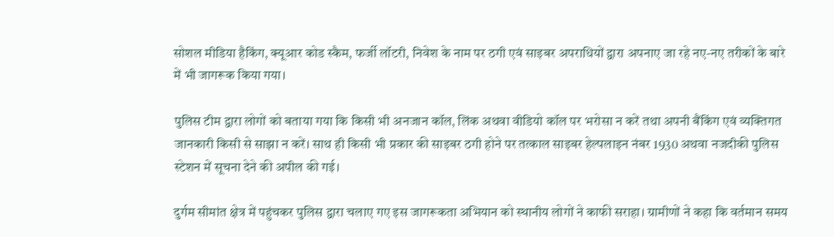सोशल मीडिया हैकिंग, क्यूआर कोड स्कैम, फर्जी लॉटरी, निवेश के नाम पर ठगी एवं साइबर अपराधियों द्वारा अपनाए जा रहे नए-नए तरीकों के बारे में भी जागरूक किया गया।

पुलिस टीम द्वारा लोगों को बताया गया कि किसी भी अनजान कॉल, लिंक अथवा वीडियो कॉल पर भरोसा न करें तथा अपनी बैंकिंग एवं व्यक्तिगत जानकारी किसी से साझा न करें। साथ ही किसी भी प्रकार की साइबर ठगी होने पर तत्काल साइबर हेल्पलाइन नंबर 1930 अथवा नजदीकी पुलिस स्टेशन में सूचना देने की अपील की गई।

दुर्गम सीमांत क्षेत्र में पहुंचकर पुलिस द्वारा चलाए गए इस जागरूकता अभियान को स्थानीय लोगों ने काफी सराहा। ग्रामीणों ने कहा कि वर्तमान समय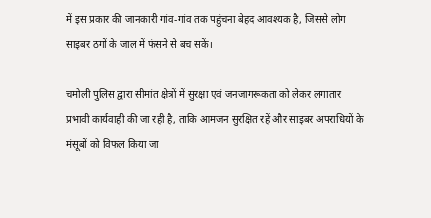में इस प्रकार की जानकारी गांव-गांव तक पहुंचना बेहद आवश्यक है, जिससे लोग साइबर ठगों के जाल में फंसने से बच सकें।

चमोली पुलिस द्वारा सीमांत क्षेत्रों में सुरक्षा एवं जनजागरूकता को लेकर लगातार प्रभावी कार्यवाही की जा रही है, ताकि आमजन सुरक्षित रहें और साइबर अपराधियों के मंसूबों को विफल किया जा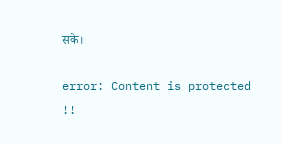सके।

error: Content is protected !!